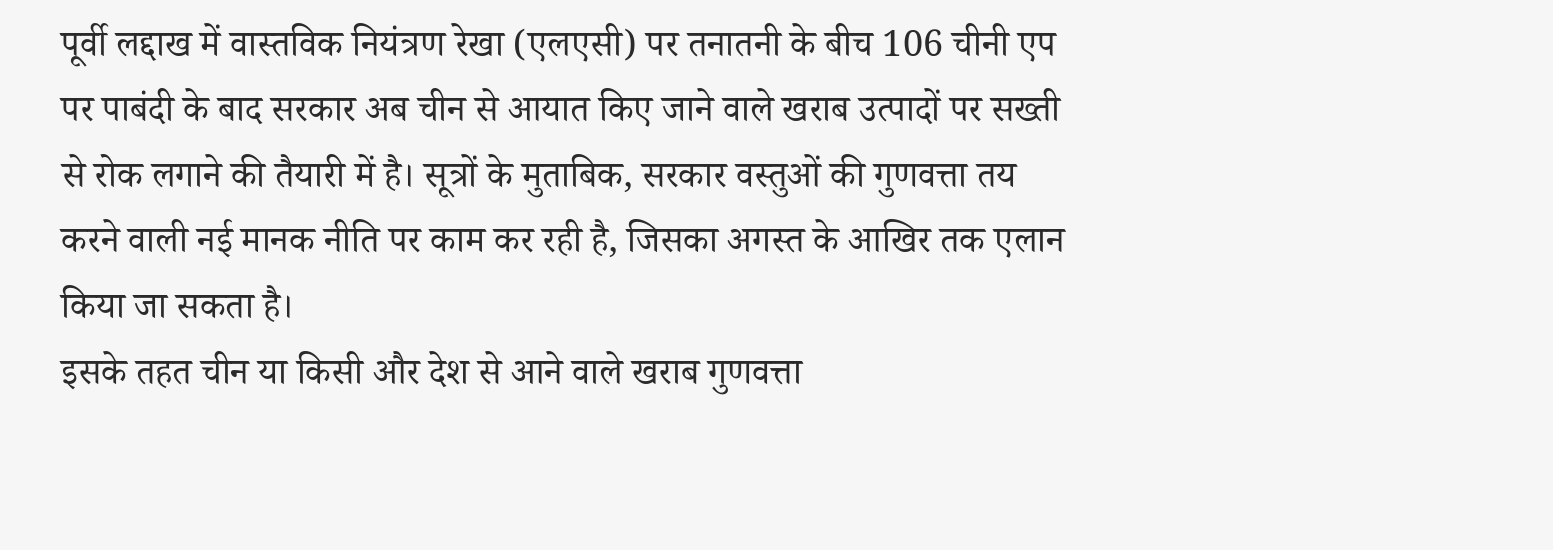पूर्वी लद्दाख में वास्तविक नियंत्रण रेखा (एलएसी) पर तनातनी के बीच 106 चीनी एप पर पाबंदी के बाद सरकार अब चीन से आयात किए जाने वाले खराब उत्पादों पर सख्ती से रोक लगाने की तैयारी में है। सूत्रों के मुताबिक, सरकार वस्तुओं की गुणवत्ता तय करने वाली नई मानक नीति पर काम कर रही है, जिसका अगस्त के आखिर तक एलान किया जा सकता है।
इसके तहत चीन या किसी और देश से आने वाले खराब गुणवत्ता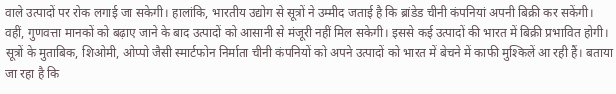वाले उत्पादों पर रोक लगाई जा सकेगी। हालांकि, भारतीय उद्योग से सूत्रों ने उम्मीद जताई है कि ब्रांडेड चीनी कंपनियां अपनी बिक्री कर सकेंगी। वहीं, गुणवत्ता मानकों को बढ़ाए जाने के बाद उत्पादों को आसानी से मंजूरी नहीं मिल सकेगी। इससे कई उत्पादों की भारत में बिक्री प्रभावित होगी।
सूत्रों के मुताबिक, शिओमी, ओप्पो जैसी स्मार्टफोन निर्माता चीनी कंपनियों को अपने उत्पादों को भारत में बेचने में काफी मुश्किलें आ रही हैं। बताया जा रहा है कि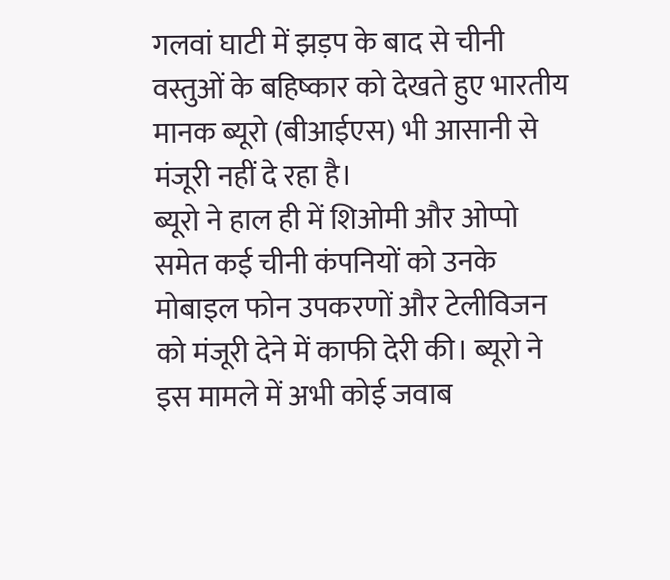गलवां घाटी में झड़प के बाद से चीनी वस्तुओं के बहिष्कार को देखते हुए भारतीय मानक ब्यूरो (बीआईएस) भी आसानी से मंजूरी नहीं दे रहा है।
ब्यूरो ने हाल ही में शिओमी और ओप्पो समेत कई चीनी कंपनियों को उनके मोबाइल फोन उपकरणों और टेलीविजन को मंजूरी देने में काफी देरी की। ब्यूरो ने इस मामले में अभी कोई जवाब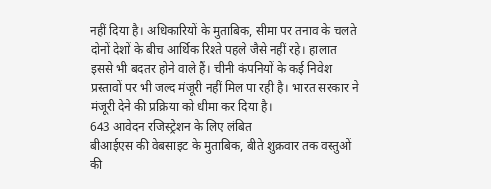नहीं दिया है। अधिकारियों के मुताबिक, सीमा पर तनाव के चलते दोनों देशों के बीच आर्थिक रिश्ते पहले जैसे नहीं रहे। हालात इससे भी बदतर होने वाले हैं। चीनी कंपनियों के कई निवेश प्रस्तावों पर भी जल्द मंजूरी नहीं मिल पा रही है। भारत सरकार ने मंजूरी देने की प्रक्रिया को धीमा कर दिया है।
643 आवेदन रजिस्ट्रेशन के लिए लंबित
बीआईएस की वेबसाइट के मुताबिक, बीते शुक्रवार तक वस्तुओं की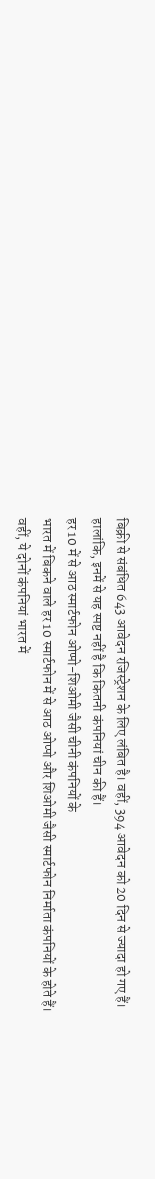बिक्री से संबंधित 643 आवेदन रजिस्ट्रेशन के लिए लंबित है। वहीं, 394 आवेदन को 20 दिन से ज्यादा हो गए हैं। हालांकि, इनमें से यह स्पष्ट नहीं है कि कितनी कंपनियां चीन की हैं।
हर 10 में से आठ स्मार्टफोन ओप्पो-शिओमी जैसी चीनी कंपनियों के
भारत में बिकने वाले हर 10 स्मार्टफोन में से आठ ओप्पो और शिओमी जैसी स्मार्टफोन निर्माता कंपनियों के होते हैं। वहीं, ये दोनों कंपनियां भारत में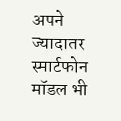अपने ज्यादातर स्मार्टफोन मॉडल भी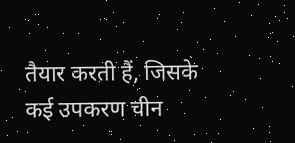तैयार करती हैं, जिसके कई उपकरण चीन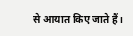से आयात किए जाते हैं।